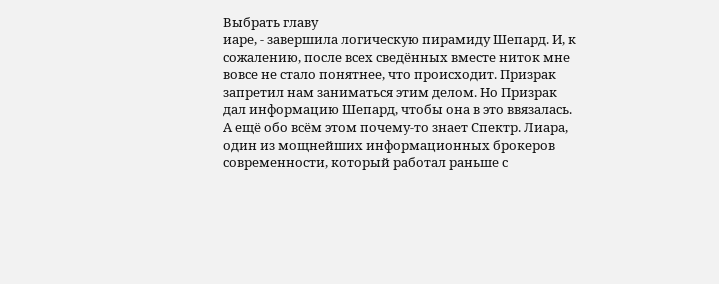Выбрать главу
иаре, - завершила логическую пирамиду Шепард. И, к сожалению, после всех сведённых вместе ниток мне вовсе не стало понятнее, что происходит. Призрак запретил нам заниматься этим делом. Но Призрак дал информацию Шепард, чтобы она в это ввязалась. А ещё обо всём этом почему-то знает Спектр. Лиара, один из мощнейших информационных брокеров современности, который работал раньше с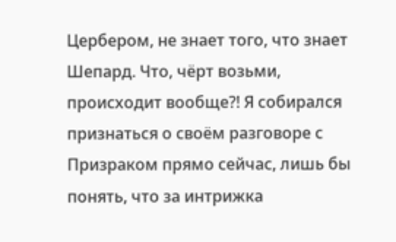Цербером, не знает того, что знает Шепард. Что, чёрт возьми, происходит вообще?! Я собирался признаться о своём разговоре с Призраком прямо сейчас, лишь бы понять, что за интрижка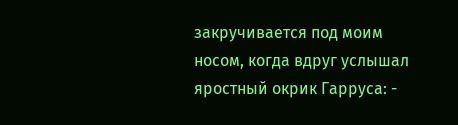закручивается под моим носом, когда вдруг услышал яростный окрик Гарруса: -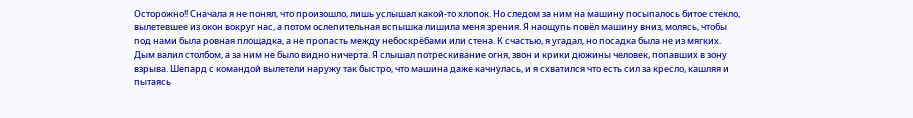Осторожно!! Сначала я не понял, что произошло, лишь услышал какой-то хлопок. Но следом за ним на машину посыпалось битое стекло, вылетевшее из окон вокруг нас, а потом ослепительная вспышка лишила меня зрения. Я наощупь повёл машину вниз, молясь, чтобы под нами была ровная площадка, а не пропасть между небоскрёбами или стена. К счастью, я угадал, но посадка была не из мягких. Дым валил столбом, а за ним не было видно ничерта. Я слышал потрескивание огня, звон и крики дюжины человек, попавших в зону взрыва. Шепард с командой вылетели наружу так быстро, что машина даже качнулась, и я схватился что есть сил за кресло, кашляя и пытаясь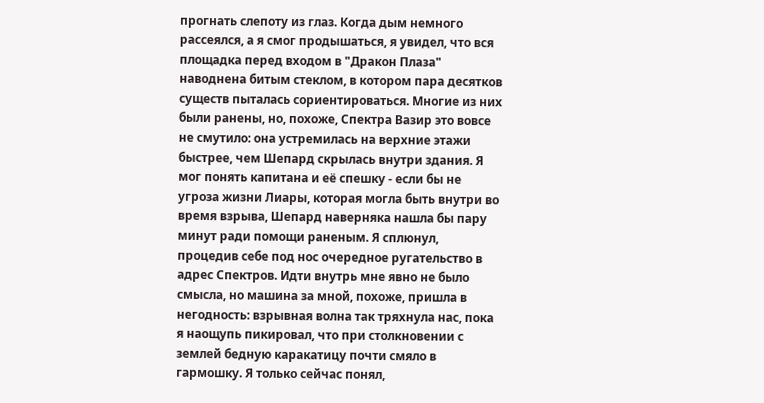прогнать слепоту из глаз. Когда дым немного рассеялся, а я смог продышаться, я увидел, что вся площадка перед входом в "Дракон Плаза" наводнена битым стеклом, в котором пара десятков существ пыталась сориентироваться. Многие из них были ранены, но, похоже, Спектра Вазир это вовсе не смутило: она устремилась на верхние этажи быстрее, чем Шепард скрылась внутри здания. Я мог понять капитана и её спешку - если бы не угроза жизни Лиары, которая могла быть внутри во время взрыва, Шепард наверняка нашла бы пару минут ради помощи раненым. Я сплюнул, процедив себе под нос очередное ругательство в адрес Спектров. Идти внутрь мне явно не было смысла, но машина за мной, похоже, пришла в негодность: взрывная волна так тряхнула нас, пока я наощупь пикировал, что при столкновении с землей бедную каракатицу почти смяло в гармошку. Я только сейчас понял,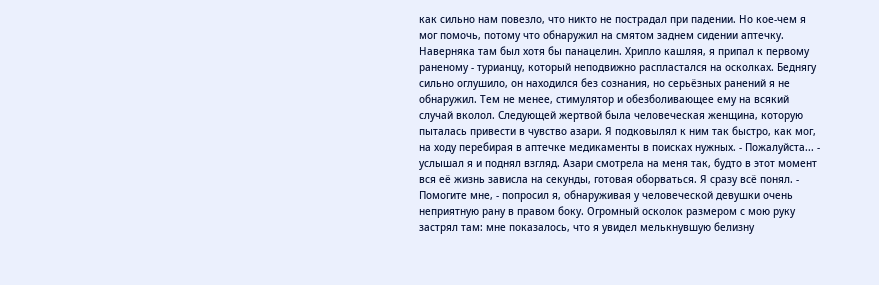как сильно нам повезло, что никто не пострадал при падении. Но кое-чем я мог помочь, потому что обнаружил на смятом заднем сидении аптечку. Наверняка там был хотя бы панацелин. Хрипло кашляя, я припал к первому раненому - турианцу, который неподвижно распластался на осколках. Беднягу сильно оглушило, он находился без сознания, но серьёзных ранений я не обнаружил. Тем не менее, стимулятор и обезболивающее ему на всякий случай вколол. Следующей жертвой была человеческая женщина, которую пыталась привести в чувство азари. Я подковылял к ним так быстро, как мог, на ходу перебирая в аптечке медикаменты в поисках нужных. - Пожалуйста... - услышал я и поднял взгляд. Азари смотрела на меня так, будто в этот момент вся её жизнь зависла на секунды, готовая оборваться. Я сразу всё понял. - Помогите мне, - попросил я, обнаруживая у человеческой девушки очень неприятную рану в правом боку. Огромный осколок размером с мою руку застрял там: мне показалось, что я увидел мелькнувшую белизну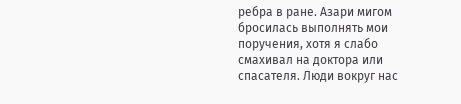ребра в ране. Азари мигом бросилась выполнять мои поручения, хотя я слабо смахивал на доктора или спасателя. Люди вокруг нас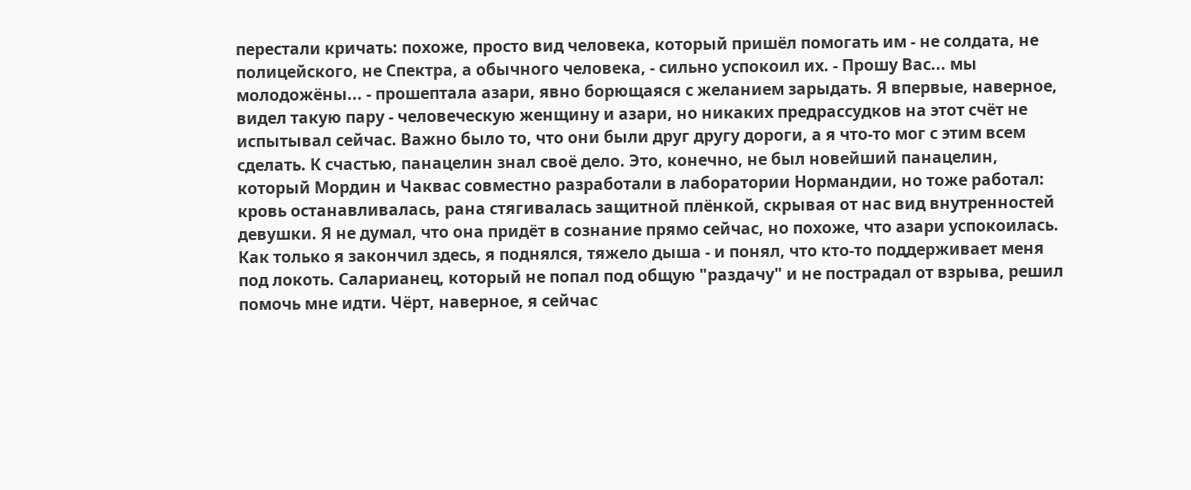перестали кричать: похоже, просто вид человека, который пришёл помогать им - не солдата, не полицейского, не Спектра, а обычного человека, - сильно успокоил их. - Прошу Вас... мы молодожёны... - прошептала азари, явно борющаяся с желанием зарыдать. Я впервые, наверное, видел такую пару - человеческую женщину и азари, но никаких предрассудков на этот счёт не испытывал сейчас. Важно было то, что они были друг другу дороги, а я что-то мог с этим всем сделать. К счастью, панацелин знал своё дело. Это, конечно, не был новейший панацелин, который Мордин и Чаквас совместно разработали в лаборатории Нормандии, но тоже работал: кровь останавливалась, рана стягивалась защитной плёнкой, скрывая от нас вид внутренностей девушки. Я не думал, что она придёт в сознание прямо сейчас, но похоже, что азари успокоилась. Как только я закончил здесь, я поднялся, тяжело дыша - и понял, что кто-то поддерживает меня под локоть. Саларианец, который не попал под общую "раздачу" и не пострадал от взрыва, решил помочь мне идти. Чёрт, наверное, я сейчас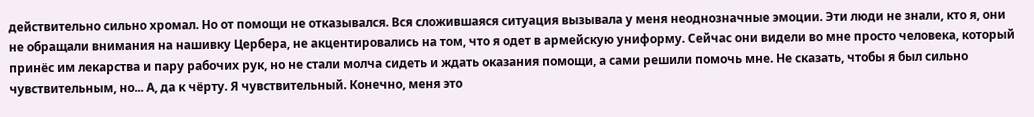действительно сильно хромал. Но от помощи не отказывался. Вся сложившаяся ситуация вызывала у меня неоднозначные эмоции. Эти люди не знали, кто я, они не обращали внимания на нашивку Цербера, не акцентировались на том, что я одет в армейскую униформу. Сейчас они видели во мне просто человека, который принёс им лекарства и пару рабочих рук, но не стали молча сидеть и ждать оказания помощи, а сами решили помочь мне. Не сказать, чтобы я был сильно чувствительным, но... А, да к чёрту. Я чувствительный. Конечно, меня это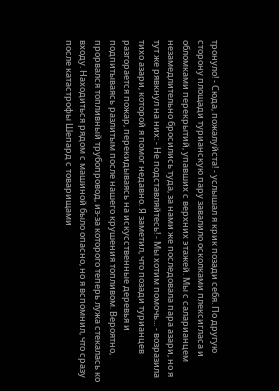тронуло! - Сюда, пожалуйста! - услышал я крик позади себя. По другую сторону площади турианскую пару завалило осколками плексигласа и обломками перекрытий, упавших с верхних этажей. Мы с саларианцем незамедлительно бросились туда, за нами же последовала пара азари, но я тут же рявкнул на них: - Не подставляйтесь! - Мы хотим помочь... - возразила тихо азари, которой я помог недавно. Я заметил, что позади турианцев разгорается пожар, перекидываясь на искусственные деревья и подпитываясь разлитым после нашего крушения топливом. Вероятно, прорвался топливный трубопровод, из-за которого теперь лужа стекалась ко входу. Находиться рядом с машиной было опасно, но я вспомнил, что сразу после катастрофы Шепард с товарищами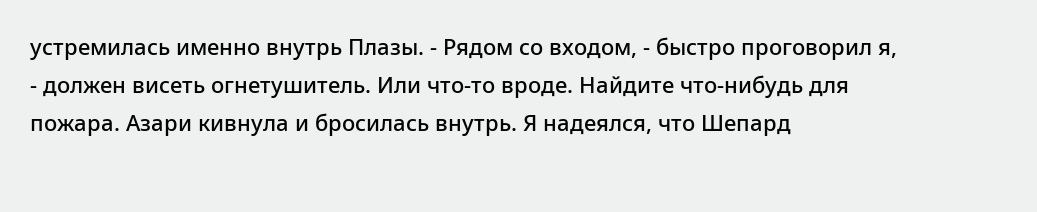устремилась именно внутрь Плазы. - Рядом со входом, - быстро проговорил я, - должен висеть огнетушитель. Или что-то вроде. Найдите что-нибудь для пожара. Азари кивнула и бросилась внутрь. Я надеялся, что Шепард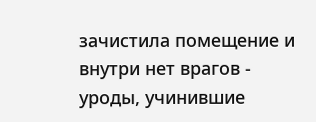зачистила помещение и внутри нет врагов - уроды, учинившие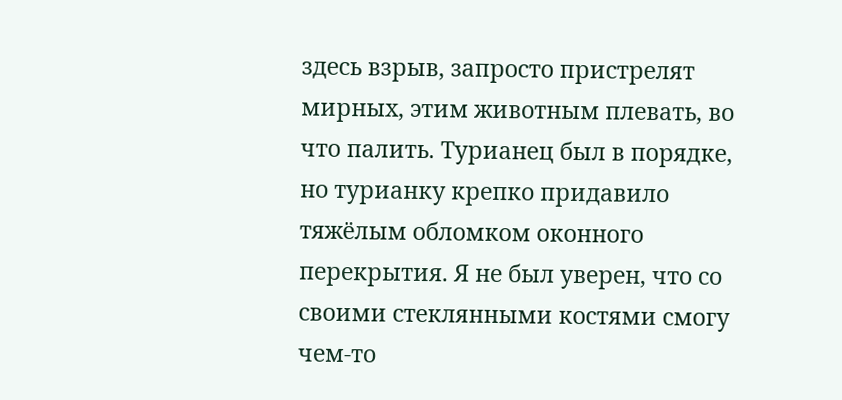здесь взрыв, запросто пристрелят мирных, этим животным плевать, во что палить. Турианец был в порядке, но турианку крепко придавило тяжёлым обломком оконного перекрытия. Я не был уверен, что со своими стеклянными костями смогу чем-то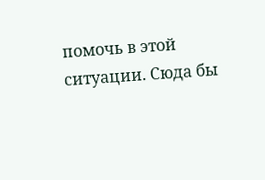помочь в этой ситуации. Сюда бы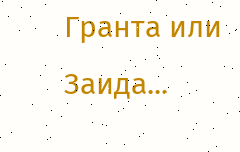Гранта или Заида...